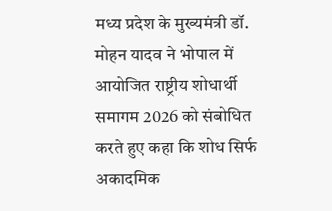मध्य प्रदेश के मुख्यमंत्री डॉ. मोहन यादव ने भोपाल में आयोजित राष्ट्रीय शोधार्थी समागम 2026 को संबोधित करते हुए कहा कि शोध सिर्फ अकादमिक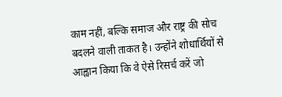काम नहीं, बल्कि समाज और राष्ट्र की सोच बदलने वाली ताकत है। उन्होंने शोधार्थियों से आह्वान किया कि वे ऐसे रिसर्च करें जो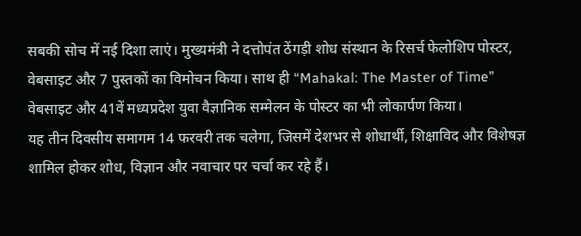सबकी सोच में नई दिशा लाएं। मुख्यमंत्री ने दत्तोपंत ठेंगड़ी शोध संस्थान के रिसर्च फेलोशिप पोस्टर, वेबसाइट और 7 पुस्तकों का विमोचन किया। साथ ही “Mahakal: The Master of Time” वेबसाइट और 41वें मध्यप्रदेश युवा वैज्ञानिक सम्मेलन के पोस्टर का भी लोकार्पण किया।
यह तीन दिवसीय समागम 14 फरवरी तक चलेगा, जिसमें देशभर से शोधार्थी, शिक्षाविद और विशेषज्ञ शामिल होकर शोध, विज्ञान और नवाचार पर चर्चा कर रहे हैं।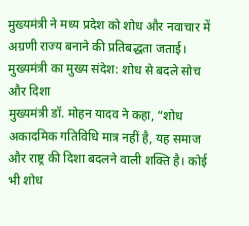मुख्यमंत्री ने मध्य प्रदेश को शोध और नवाचार में अग्रणी राज्य बनाने की प्रतिबद्धता जताई।
मुख्यमंत्री का मुख्य संदेश: शोध से बदले सोच और दिशा
मुख्यमंत्री डॉ. मोहन यादव ने कहा, “शोध अकादमिक गतिविधि मात्र नहीं है, यह समाज और राष्ट्र की दिशा बदलने वाली शक्ति है। कोई भी शोध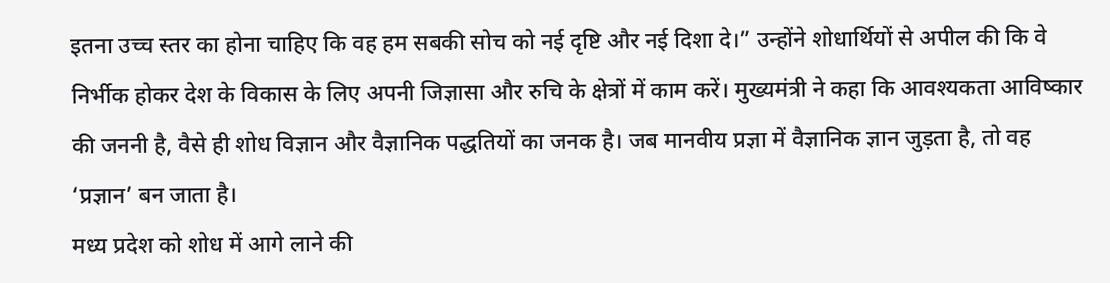इतना उच्च स्तर का होना चाहिए कि वह हम सबकी सोच को नई दृष्टि और नई दिशा दे।” उन्होंने शोधार्थियों से अपील की कि वे निर्भीक होकर देश के विकास के लिए अपनी जिज्ञासा और रुचि के क्षेत्रों में काम करें। मुख्यमंत्री ने कहा कि आवश्यकता आविष्कार की जननी है, वैसे ही शोध विज्ञान और वैज्ञानिक पद्धतियों का जनक है। जब मानवीय प्रज्ञा में वैज्ञानिक ज्ञान जुड़ता है, तो वह ‘प्रज्ञान’ बन जाता है।
मध्य प्रदेश को शोध में आगे लाने की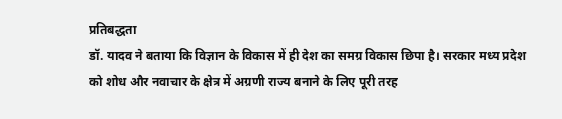प्रतिबद्धता
डॉ. यादव ने बताया कि विज्ञान के विकास में ही देश का समग्र विकास छिपा है। सरकार मध्य प्रदेश को शोध और नवाचार के क्षेत्र में अग्रणी राज्य बनाने के लिए पूरी तरह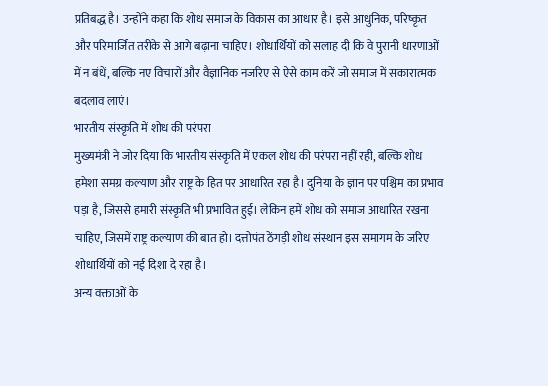प्रतिबद्ध है। उन्होंने कहा कि शोध समाज के विकास का आधार है। इसे आधुनिक, परिष्कृत और परिमार्जित तरीके से आगे बढ़ाना चाहिए। शोधार्थियों को सलाह दी कि वे पुरानी धारणाओं में न बंधें, बल्कि नए विचारों और वैज्ञानिक नजरिए से ऐसे काम करें जो समाज में सकारात्मक बदलाव लाएं।
भारतीय संस्कृति में शोध की परंपरा
मुख्यमंत्री ने जोर दिया कि भारतीय संस्कृति में एकल शोध की परंपरा नहीं रही, बल्कि शोध हमेशा समग्र कल्याण और राष्ट्र के हित पर आधारित रहा है। दुनिया के ज्ञान पर पश्चिम का प्रभाव पड़ा है, जिससे हमारी संस्कृति भी प्रभावित हुई। लेकिन हमें शोध को समाज आधारित रखना चाहिए, जिसमें राष्ट्र कल्याण की बात हो। दत्तोपंत ठेंगड़ी शोध संस्थान इस समागम के जरिए शोधार्थियों को नई दिशा दे रहा है।
अन्य वक्ताओं के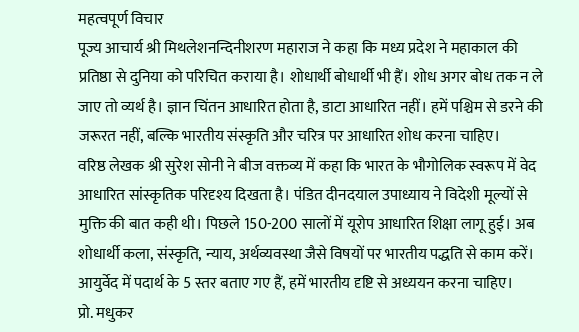महत्वपूर्ण विचार
पूज्य आचार्य श्री मिथलेशनन्दिनीशरण महाराज ने कहा कि मध्य प्रदेश ने महाकाल की प्रतिष्ठा से दुनिया को परिचित कराया है। शोधार्थी बोधार्थी भी हैं। शोध अगर बोध तक न ले जाए तो व्यर्थ है। ज्ञान चिंतन आधारित होता है, डाटा आधारित नहीं। हमें पश्चिम से डरने की जरूरत नहीं, बल्कि भारतीय संस्कृति और चरित्र पर आधारित शोध करना चाहिए।
वरिष्ठ लेखक श्री सुरेश सोनी ने बीज वक्तव्य में कहा कि भारत के भौगोलिक स्वरूप में वेद आधारित सांस्कृतिक परिदृश्य दिखता है। पंडित दीनदयाल उपाध्याय ने विदेशी मूल्यों से मुक्ति की बात कही थी। पिछले 150-200 सालों में यूरोप आधारित शिक्षा लागू हुई। अब शोधार्थी कला, संस्कृति, न्याय, अर्थव्यवस्था जैसे विषयों पर भारतीय पद्धति से काम करें। आयुर्वेद में पदार्थ के 5 स्तर बताए गए हैं, हमें भारतीय दृष्टि से अध्ययन करना चाहिए।
प्रो. मधुकर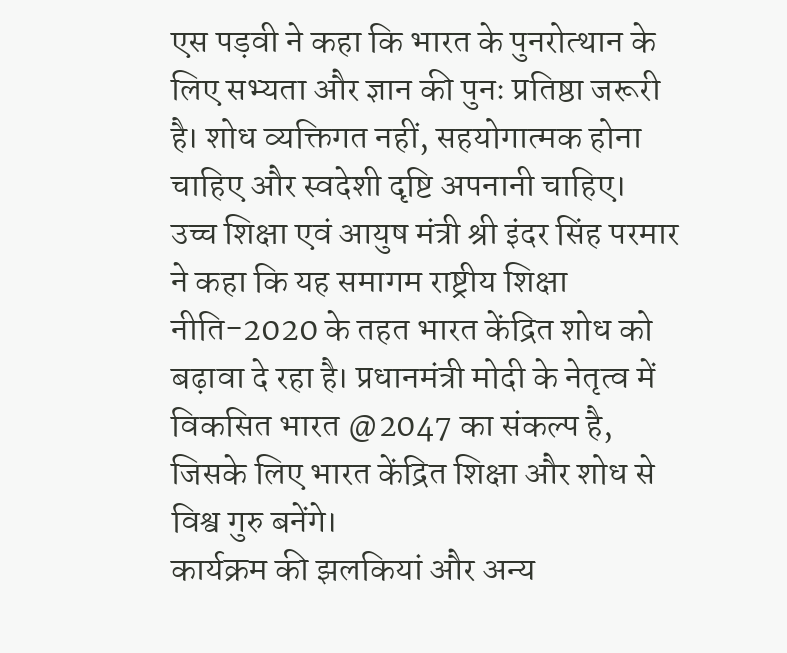एस पड़वी ने कहा कि भारत के पुनरोत्थान के लिए सभ्यता और ज्ञान की पुनः प्रतिष्ठा जरूरी है। शोध व्यक्तिगत नहीं, सहयोगात्मक होना चाहिए और स्वदेशी दृष्टि अपनानी चाहिए।
उच्च शिक्षा एवं आयुष मंत्री श्री इंदर सिंह परमार ने कहा कि यह समागम राष्ट्रीय शिक्षा नीति-2020 के तहत भारत केंद्रित शोध को बढ़ावा दे रहा है। प्रधानमंत्री मोदी के नेतृत्व में विकसित भारत @2047 का संकल्प है, जिसके लिए भारत केंद्रित शिक्षा और शोध से विश्व गुरु बनेंगे।
कार्यक्रम की झलकियां और अन्य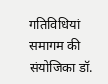गतिविधियां
समागम की संयोजिका डॉ.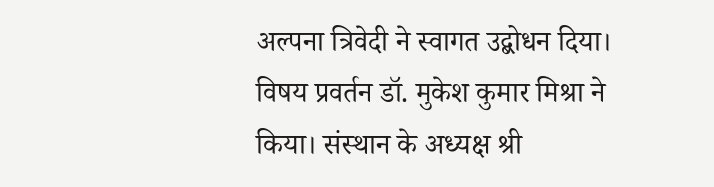अल्पना त्रिवेदी ने स्वागत उद्बोधन दिया। विषय प्रवर्तन डॉ. मुकेश कुमार मिश्रा ने किया। संस्थान के अध्यक्ष श्री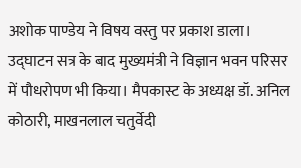अशोक पाण्डेय ने विषय वस्तु पर प्रकाश डाला। उद्घाटन सत्र के बाद मुख्यमंत्री ने विज्ञान भवन परिसर में पौधरोपण भी किया। मैपकास्ट के अध्यक्ष डॉ. अनिल कोठारी, माखनलाल चतुर्वेदी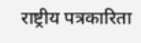राष्ट्रीय पत्रकारिता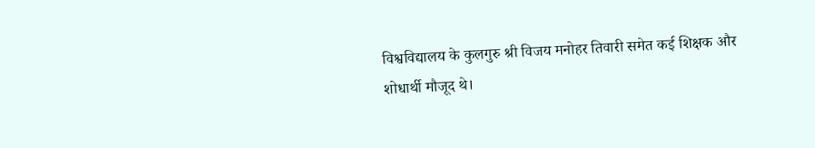विश्वविद्यालय के कुलगुरु श्री विजय मनोहर तिवारी समेत कई शिक्षक और शोधार्थी मौजूद थे।